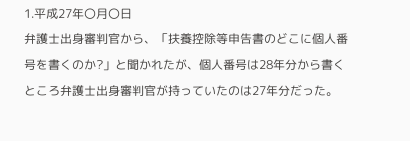1.平成27年〇月〇日
弁護士出身審判官から、「扶養控除等申告書のどこに個人番号を書くのか?」と聞かれたが、個人番号は28年分から書くところ弁護士出身審判官が持っていたのは27年分だった。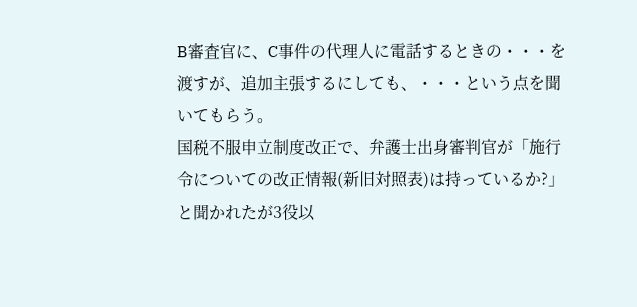B審査官に、C事件の代理人に電話するときの・・・を渡すが、追加主張するにしても、・・・という点を聞いてもらう。
国税不服申立制度改正で、弁護士出身審判官が「施行令についての改正情報(新旧対照表)は持っているか?」と聞かれたが3役以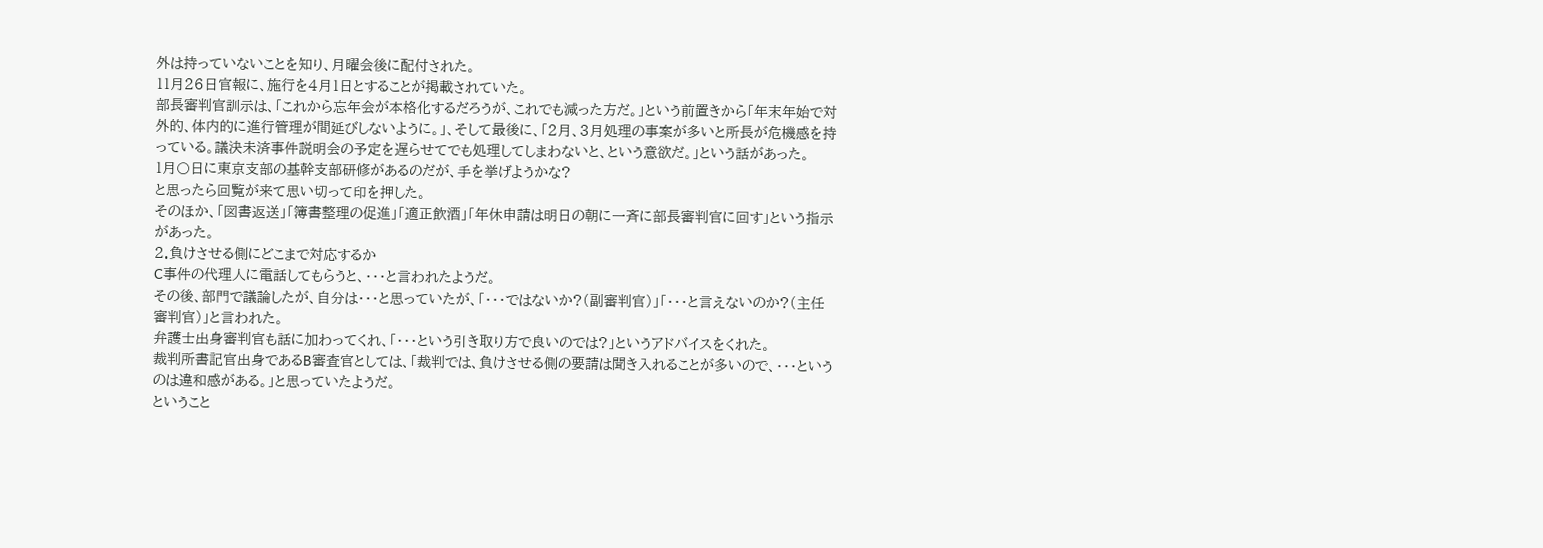外は持っていないことを知り、月曜会後に配付された。
11月26日官報に、施行を4月1日とすることが掲載されていた。
部長審判官訓示は、「これから忘年会が本格化するだろうが、これでも減った方だ。」という前置きから「年末年始で対外的、体内的に進行管理が間延びしないように。」、そして最後に、「2月、3月処理の事案が多いと所長が危機感を持っている。議決未済事件説明会の予定を遅らせてでも処理してしまわないと、という意欲だ。」という話があった。
1月〇日に東京支部の基幹支部研修があるのだが、手を挙げようかな?
と思ったら回覧が来て思い切って印を押した。
そのほか、「図書返送」「簿書整理の促進」「適正飲酒」「年休申請は明日の朝に一斉に部長審判官に回す」という指示があった。
2.負けさせる側にどこまで対応するか
C事件の代理人に電話してもらうと、・・・と言われたようだ。
その後、部門で議論したが、自分は・・・と思っていたが、「・・・ではないか?(副審判官)」「・・・と言えないのか?(主任審判官)」と言われた。
弁護士出身審判官も話に加わってくれ、「・・・という引き取り方で良いのでは?」というアドバイスをくれた。
裁判所書記官出身であるB審査官としては、「裁判では、負けさせる側の要請は聞き入れることが多いので、・・・というのは違和感がある。」と思っていたようだ。
ということ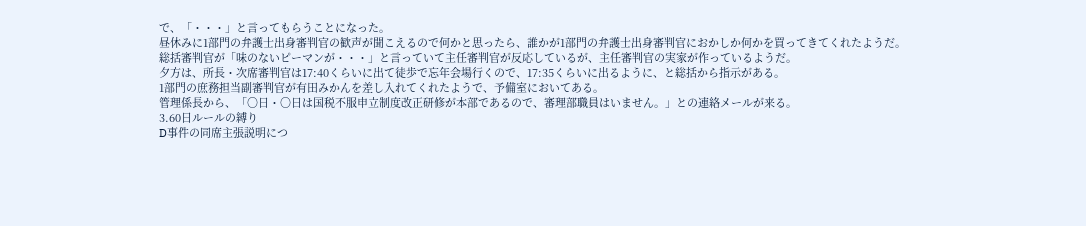で、「・・・」と言ってもらうことになった。
昼休みに1部門の弁護士出身審判官の歓声が聞こえるので何かと思ったら、誰かが1部門の弁護士出身審判官におかしか何かを買ってきてくれたようだ。
総括審判官が「味のないピーマンが・・・」と言っていて主任審判官が反応しているが、主任審判官の実家が作っているようだ。
夕方は、所長・次席審判官は17:40くらいに出て徒歩で忘年会場行くので、17:35くらいに出るように、と総括から指示がある。
1部門の庶務担当副審判官が有田みかんを差し入れてくれたようで、予備室においてある。
管理係長から、「〇日・〇日は国税不服申立制度改正研修が本部であるので、審理部職員はいません。」との連絡メールが来る。
3.60日ルールの縛り
D事件の同席主張説明につ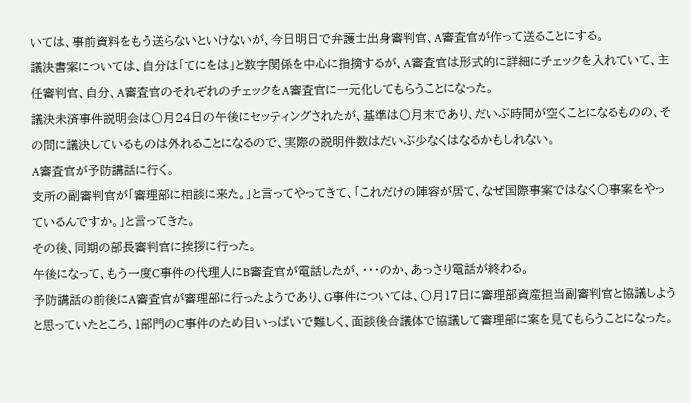いては、事前資料をもう送らないといけないが、今日明日で弁護士出身審判官、A審査官が作って送ることにする。
議決書案については、自分は「てにをは」と数字関係を中心に指摘するが、A審査官は形式的に詳細にチェックを入れていて、主任審判官、自分、A審査官のそれぞれのチェックをA審査官に一元化してもらうことになった。
議決未済事件説明会は〇月24日の午後にセッティングされたが、基準は〇月末であり、だいぶ時間が空くことになるものの、その問に議決しているものは外れることになるので、実際の説明件数はだいぶ少なくはなるかもしれない。
A審査官が予防講話に行く。
支所の副審判官が「審理部に相談に来た。」と言ってやってきて、「これだけの陣容が居て、なぜ国際事案ではなく〇事案をやっているんですか。」と言ってきた。
その後、同期の部長審判官に挨拶に行った。
午後になって、もう一度C事件の代理人にB審査官が電話したが、・・・のか、あっさり電話が終わる。
予防講話の前後にA審査官が審理部に行ったようであり、G事件については、〇月17日に審理部資産担当副審判官と協議しようと思っていたところ、1部門のC事件のため目いっぱいで難しく、面談後合議体で協議して審理部に案を見てもらうことになった。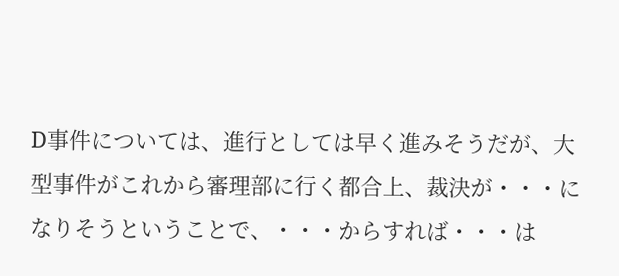D事件については、進行としては早く進みそうだが、大型事件がこれから審理部に行く都合上、裁決が・・・になりそうということで、・・・からすれば・・・は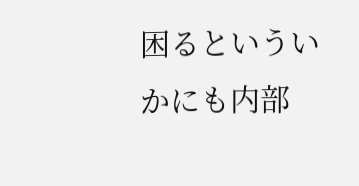困るといういかにも内部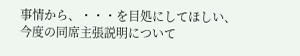事情から、・・・を目処にしてほしい、今度の同席主張説明について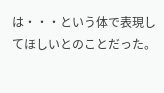は・・・という体で表現してほしいとのことだった。